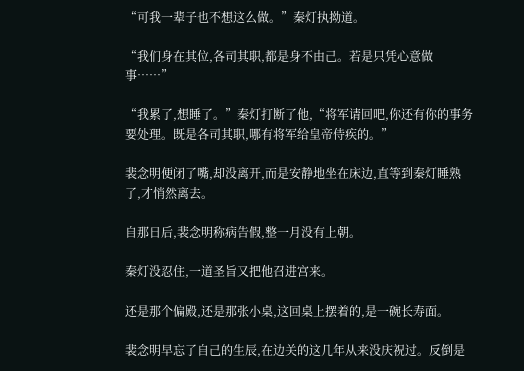“可我一辈子也不想这么做。”秦灯执拗道。

“我们身在其位,各司其职,都是身不由己。若是只凭心意做事……”

“我累了,想睡了。”秦灯打断了他,“将军请回吧,你还有你的事务要处理。既是各司其职,哪有将军给皇帝侍疾的。”

裴念明便闭了嘴,却没离开,而是安静地坐在床边,直等到秦灯睡熟了,才悄然离去。

自那日后,裴念明称病告假,整一月没有上朝。

秦灯没忍住,一道圣旨又把他召进宫来。

还是那个偏殿,还是那张小桌,这回桌上摆着的,是一碗长寿面。

裴念明早忘了自己的生辰,在边关的这几年从来没庆祝过。反倒是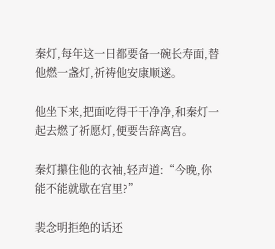秦灯,每年这一日都要备一碗长寿面,替他燃一盏灯,祈祷他安康顺遂。

他坐下来,把面吃得干干净净,和秦灯一起去燃了祈愿灯,便要告辞离宫。

秦灯攥住他的衣袖,轻声道:“今晚,你能不能就歇在宫里?”

裴念明拒绝的话还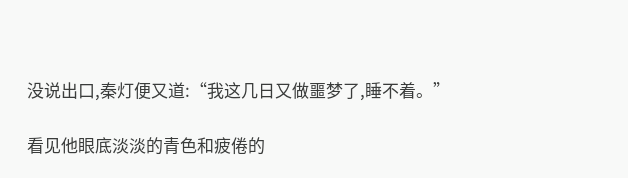没说出口,秦灯便又道:“我这几日又做噩梦了,睡不着。”

看见他眼底淡淡的青色和疲倦的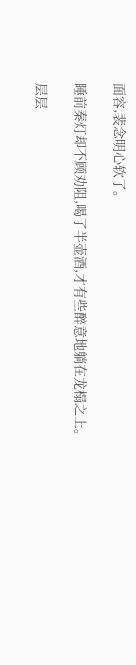面容,裴念明心软了。

睡前秦灯却不顾劝阻,喝了半壶酒,才有些醉意地躺在龙榻之上。

层层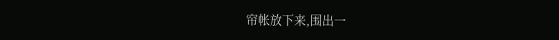帘帐放下来,围出一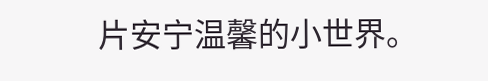片安宁温馨的小世界。